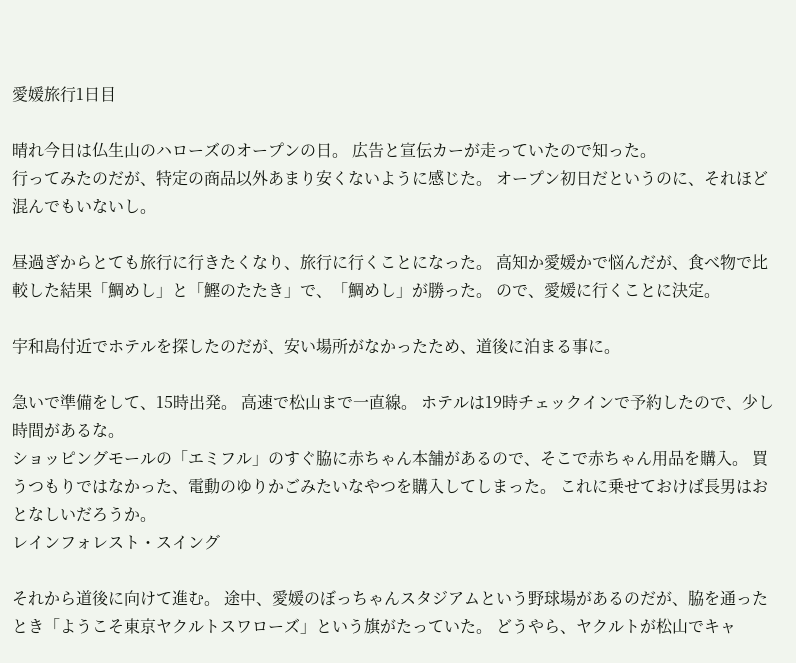愛媛旅行1日目

晴れ今日は仏生山のハローズのオープンの日。 広告と宣伝カーが走っていたので知った。
行ってみたのだが、特定の商品以外あまり安くないように感じた。 オープン初日だというのに、それほど混んでもいないし。

昼過ぎからとても旅行に行きたくなり、旅行に行くことになった。 高知か愛媛かで悩んだが、食べ物で比較した結果「鯛めし」と「鰹のたたき」で、「鯛めし」が勝った。 ので、愛媛に行くことに決定。

宇和島付近でホテルを探したのだが、安い場所がなかったため、道後に泊まる事に。

急いで準備をして、15時出発。 高速で松山まで一直線。 ホテルは19時チェックインで予約したので、少し時間があるな。
ショッピングモールの「エミフル」のすぐ脇に赤ちゃん本舗があるので、そこで赤ちゃん用品を購入。 買うつもりではなかった、電動のゆりかごみたいなやつを購入してしまった。 これに乗せておけば長男はおとなしいだろうか。
レインフォレスト・スイング

それから道後に向けて進む。 途中、愛媛のぼっちゃんスタジアムという野球場があるのだが、脇を通ったとき「ようこそ東京ヤクルトスワローズ」という旗がたっていた。 どうやら、ヤクルトが松山でキャ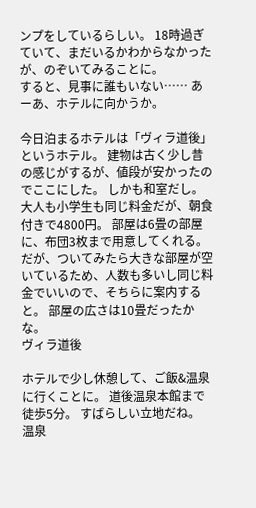ンプをしているらしい。 18時過ぎていて、まだいるかわからなかったが、のぞいてみることに。
すると、見事に誰もいない…… あーあ、ホテルに向かうか。

今日泊まるホテルは「ヴィラ道後」というホテル。 建物は古く少し昔の感じがするが、値段が安かったのでここにした。 しかも和室だし。
大人も小学生も同じ料金だが、朝食付きで4800円。 部屋は6畳の部屋に、布団3枚まで用意してくれる。 だが、ついてみたら大きな部屋が空いているため、人数も多いし同じ料金でいいので、そちらに案内すると。 部屋の広さは10畳だったかな。
ヴィラ道後

ホテルで少し休憩して、ご飯&温泉に行くことに。 道後温泉本館まで徒歩5分。 すばらしい立地だね。
温泉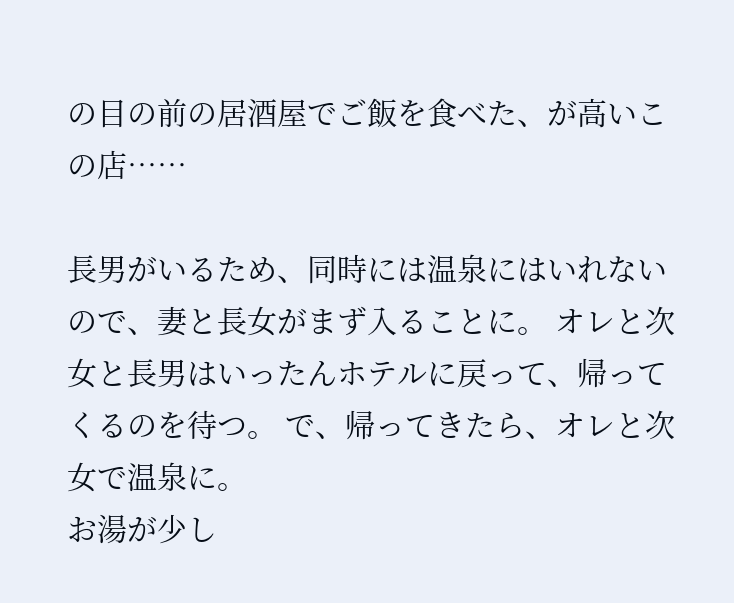の目の前の居酒屋でご飯を食べた、が高いこの店……

長男がいるため、同時には温泉にはいれないので、妻と長女がまず入ることに。 オレと次女と長男はいったんホテルに戻って、帰ってくるのを待つ。 で、帰ってきたら、オレと次女で温泉に。
お湯が少し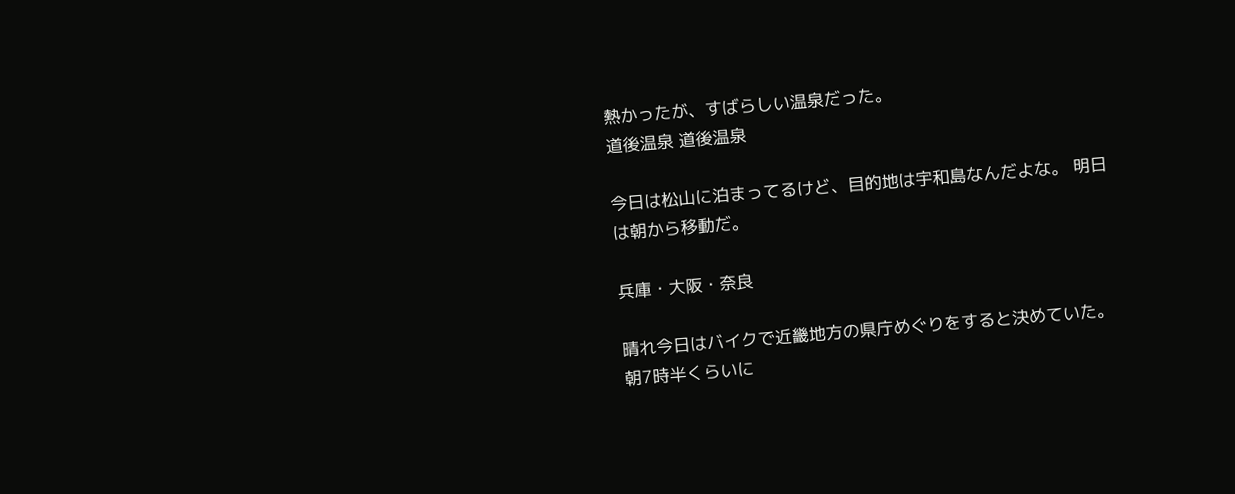熱かったが、すばらしい温泉だった。
道後温泉 道後温泉

今日は松山に泊まってるけど、目的地は宇和島なんだよな。 明日は朝から移動だ。

兵庫・大阪・奈良

晴れ今日はバイクで近畿地方の県庁めぐりをすると決めていた。
朝7時半くらいに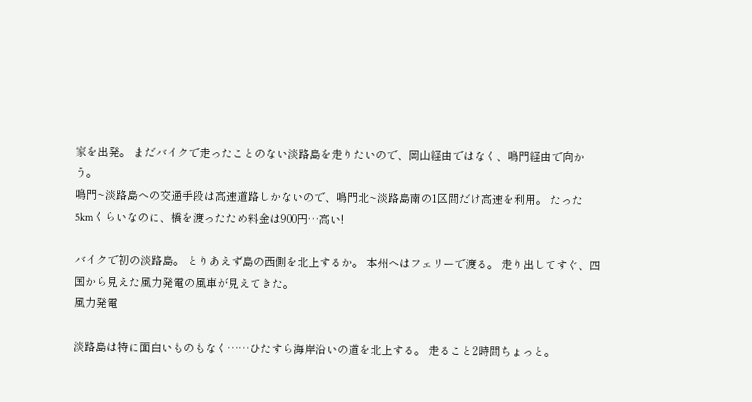家を出発。 まだバイクで走ったことのない淡路島を走りたいので、岡山経由ではなく、鳴門経由で向かう。
鳴門~淡路島への交通手段は高速道路しかないので、鳴門北~淡路島南の1区間だけ高速を利用。 たった5kmくらいなのに、橋を渡ったため料金は900円…高い!

バイクで初の淡路島。 とりあえず島の西側を北上するか。 本州へはフェリーで渡る。 走り出してすぐ、四国から見えた風力発電の風車が見えてきた。
風力発電

淡路島は特に面白いものもなく……ひたすら海岸沿いの道を北上する。 走ること2時間ちょっと。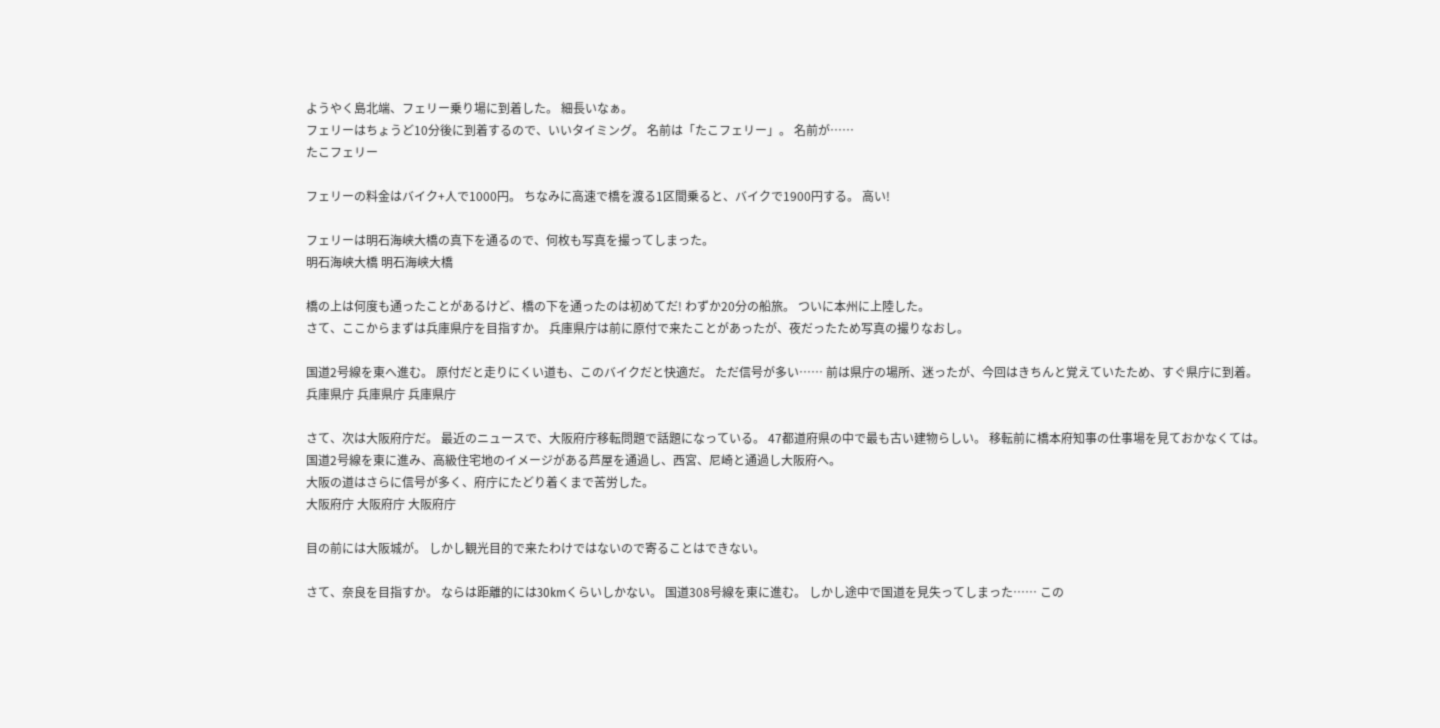ようやく島北端、フェリー乗り場に到着した。 細長いなぁ。
フェリーはちょうど10分後に到着するので、いいタイミング。 名前は「たこフェリー」。 名前が……
たこフェリー

フェリーの料金はバイク+人で1000円。 ちなみに高速で橋を渡る1区間乗ると、バイクで1900円する。 高い!

フェリーは明石海峡大橋の真下を通るので、何枚も写真を撮ってしまった。
明石海峡大橋 明石海峡大橋

橋の上は何度も通ったことがあるけど、橋の下を通ったのは初めてだ! わずか20分の船旅。 ついに本州に上陸した。
さて、ここからまずは兵庫県庁を目指すか。 兵庫県庁は前に原付で来たことがあったが、夜だったため写真の撮りなおし。

国道2号線を東へ進む。 原付だと走りにくい道も、このバイクだと快適だ。 ただ信号が多い…… 前は県庁の場所、迷ったが、今回はきちんと覚えていたため、すぐ県庁に到着。
兵庫県庁 兵庫県庁 兵庫県庁

さて、次は大阪府庁だ。 最近のニュースで、大阪府庁移転問題で話題になっている。 47都道府県の中で最も古い建物らしい。 移転前に橋本府知事の仕事場を見ておかなくては。
国道2号線を東に進み、高級住宅地のイメージがある芦屋を通過し、西宮、尼崎と通過し大阪府へ。
大阪の道はさらに信号が多く、府庁にたどり着くまで苦労した。
大阪府庁 大阪府庁 大阪府庁

目の前には大阪城が。 しかし観光目的で来たわけではないので寄ることはできない。

さて、奈良を目指すか。 ならは距離的には30kmくらいしかない。 国道308号線を東に進む。 しかし途中で国道を見失ってしまった…… この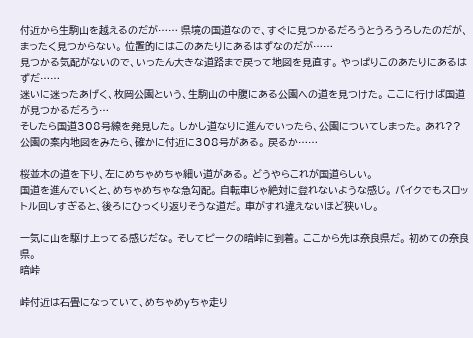付近から生駒山を越えるのだが…… 県境の国道なので、すぐに見つかるだろうとうろうろしたのだが、まったく見つからない。 位置的にはこのあたりにあるはずなのだが……
見つかる気配がないので、いったん大きな道路まで戻って地図を見直す。 やっぱりこのあたりにあるはずだ……
迷いに迷ったあげく、枚岡公園という、生駒山の中腹にある公園への道を見つけた。 ここに行けば国道が見つかるだろう…
そしたら国道308号線を発見した。 しかし道なりに進んでいったら、公園についてしまった。 あれ??
公園の案内地図をみたら、確かに付近に308号がある。 戻るか……

桜並木の道を下り、左にめちゃめちゃ細い道がある。 どうやらこれが国道らしい。
国道を進んでいくと、めちゃめちゃな急勾配。 自転車じゃ絶対に登れないような感じ。 バイクでもスロットル回しすぎると、後ろにひっくり返りそうな道だ。 車がすれ違えないほど狭いし。

一気に山を駆け上ってる感じだな。 そしてピークの暗峠に到着。 ここから先は奈良県だ。 初めての奈良県。
暗峠

峠付近は石畳になっていて、めちゃめyちゃ走り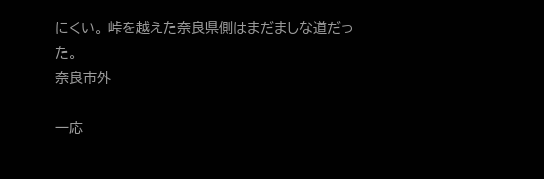にくい。 峠を越えた奈良県側はまだましな道だった。
奈良市外

一応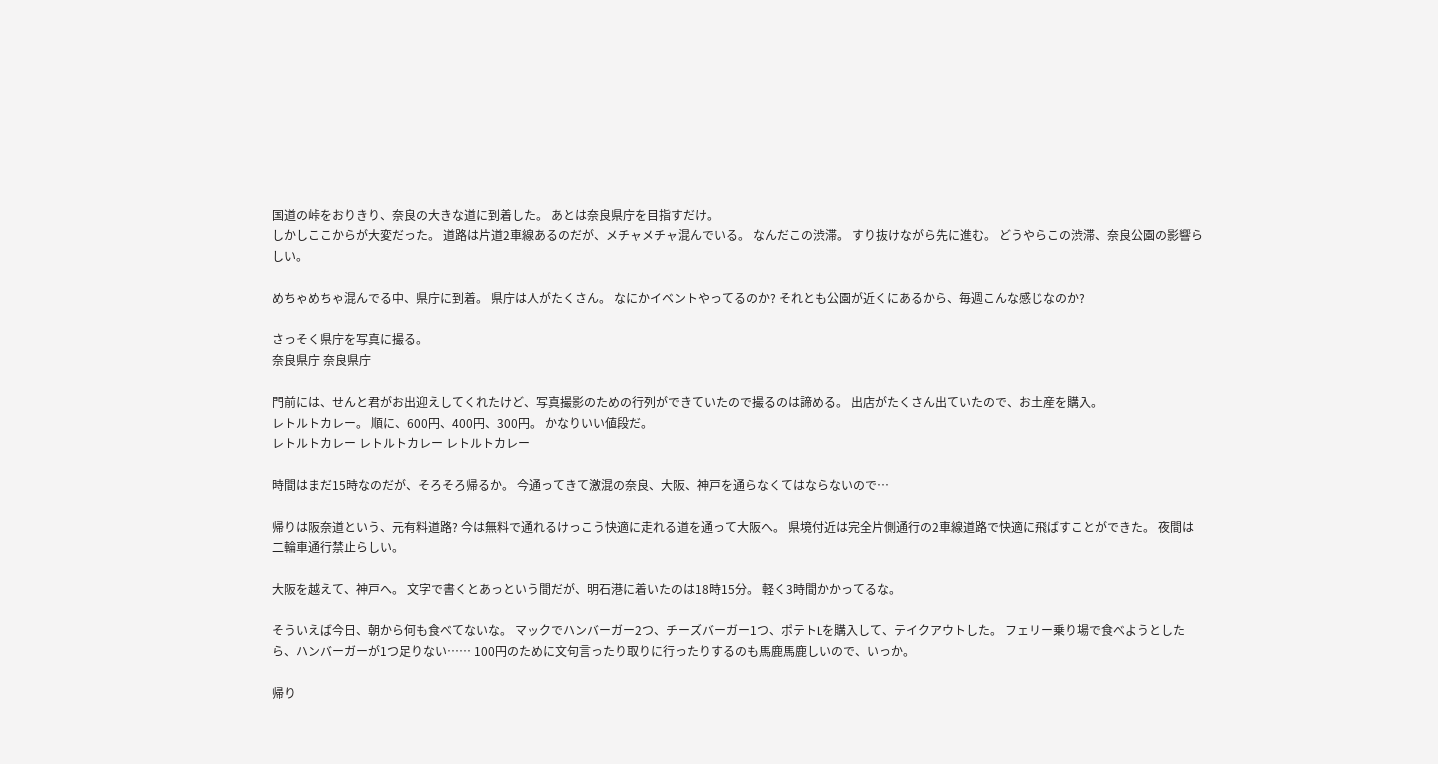国道の峠をおりきり、奈良の大きな道に到着した。 あとは奈良県庁を目指すだけ。
しかしここからが大変だった。 道路は片道2車線あるのだが、メチャメチャ混んでいる。 なんだこの渋滞。 すり抜けながら先に進む。 どうやらこの渋滞、奈良公園の影響らしい。

めちゃめちゃ混んでる中、県庁に到着。 県庁は人がたくさん。 なにかイベントやってるのか? それとも公園が近くにあるから、毎週こんな感じなのか?

さっそく県庁を写真に撮る。
奈良県庁 奈良県庁

門前には、せんと君がお出迎えしてくれたけど、写真撮影のための行列ができていたので撮るのは諦める。 出店がたくさん出ていたので、お土産を購入。
レトルトカレー。 順に、600円、400円、300円。 かなりいい値段だ。
レトルトカレー レトルトカレー レトルトカレー

時間はまだ15時なのだが、そろそろ帰るか。 今通ってきて激混の奈良、大阪、神戸を通らなくてはならないので…

帰りは阪奈道という、元有料道路? 今は無料で通れるけっこう快適に走れる道を通って大阪へ。 県境付近は完全片側通行の2車線道路で快適に飛ばすことができた。 夜間は二輪車通行禁止らしい。

大阪を越えて、神戸へ。 文字で書くとあっという間だが、明石港に着いたのは18時15分。 軽く3時間かかってるな。

そういえば今日、朝から何も食べてないな。 マックでハンバーガー2つ、チーズバーガー1つ、ポテトLを購入して、テイクアウトした。 フェリー乗り場で食べようとしたら、ハンバーガーが1つ足りない…… 100円のために文句言ったり取りに行ったりするのも馬鹿馬鹿しいので、いっか。

帰り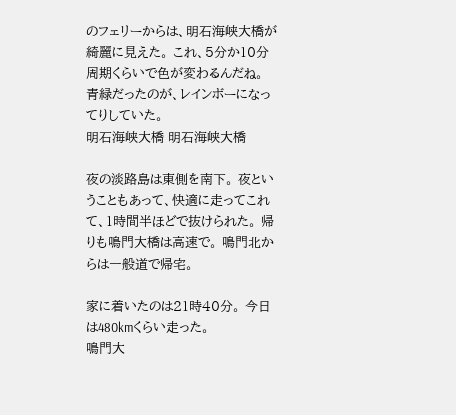のフェリーからは、明石海峡大橋が綺麗に見えた。 これ、5分か10分周期くらいで色が変わるんだね。 青緑だったのが、レインボーになってりしていた。
明石海峡大橋 明石海峡大橋

夜の淡路島は東側を南下。 夜ということもあって、快適に走ってこれて、1時間半ほどで抜けられた。 帰りも鳴門大橋は高速で。 鳴門北からは一般道で帰宅。

家に着いたのは21時40分。 今日は480kmくらい走った。
鳴門大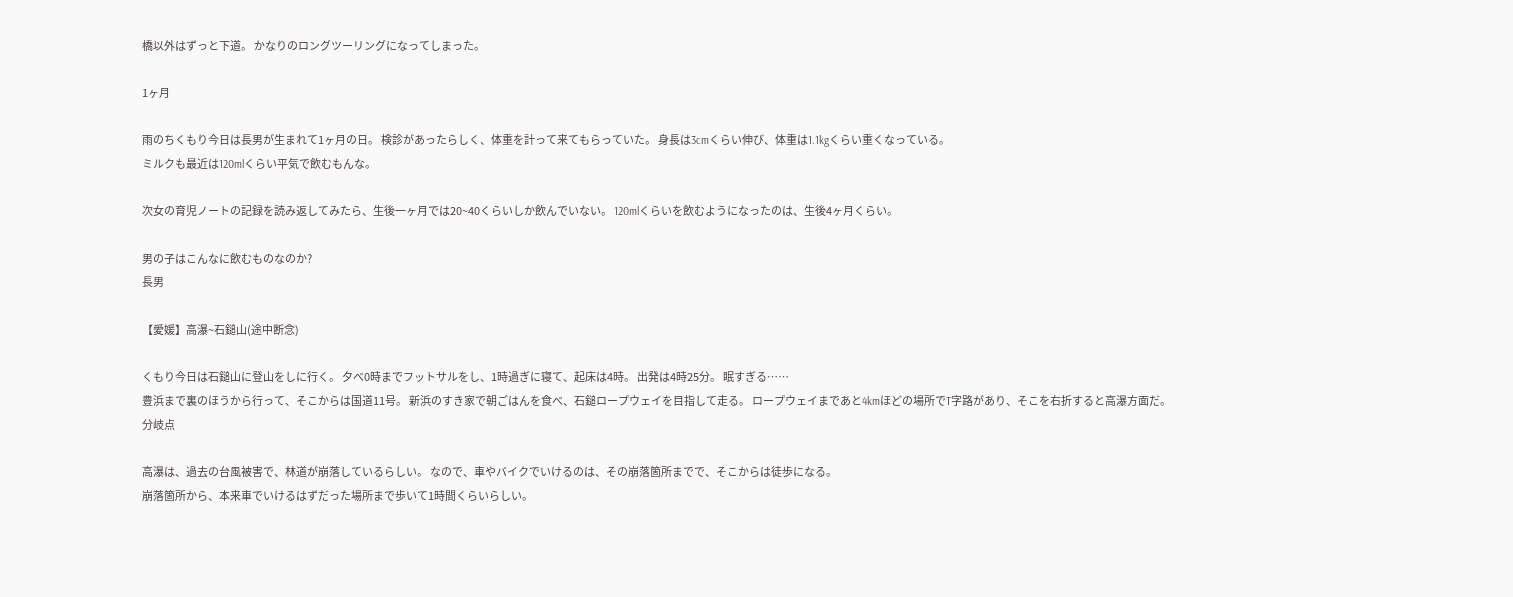橋以外はずっと下道。 かなりのロングツーリングになってしまった。

1ヶ月

雨のちくもり今日は長男が生まれて1ヶ月の日。 検診があったらしく、体重を計って来てもらっていた。 身長は3cmくらい伸び、体重は1.1kgくらい重くなっている。
ミルクも最近は120mlくらい平気で飲むもんな。

次女の育児ノートの記録を読み返してみたら、生後一ヶ月では20~40くらいしか飲んでいない。 120mlくらいを飲むようになったのは、生後4ヶ月くらい。

男の子はこんなに飲むものなのか?
長男

【愛媛】高瀑~石鎚山(途中断念)

くもり今日は石鎚山に登山をしに行く。 夕べ0時までフットサルをし、1時過ぎに寝て、起床は4時。 出発は4時25分。 眠すぎる……
豊浜まで裏のほうから行って、そこからは国道11号。 新浜のすき家で朝ごはんを食べ、石鎚ロープウェイを目指して走る。 ロープウェイまであと4kmほどの場所でT字路があり、そこを右折すると高瀑方面だ。
分岐点

高瀑は、過去の台風被害で、林道が崩落しているらしい。 なので、車やバイクでいけるのは、その崩落箇所までで、そこからは徒歩になる。
崩落箇所から、本来車でいけるはずだった場所まで歩いて1時間くらいらしい。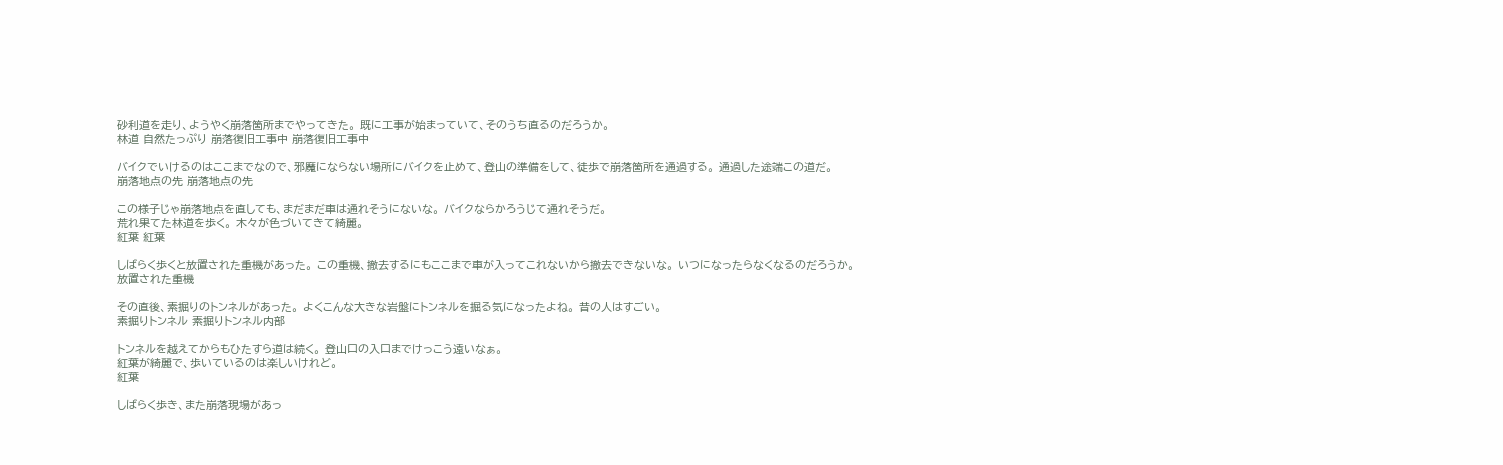砂利道を走り、ようやく崩落箇所までやってきた。 既に工事が始まっていて、そのうち直るのだろうか。
林道 自然たっぷり 崩落復旧工事中 崩落復旧工事中

バイクでいけるのはここまでなので、邪魔にならない場所にバイクを止めて、登山の準備をして、徒歩で崩落箇所を通過する。 通過した途端この道だ。
崩落地点の先 崩落地点の先

この様子じゃ崩落地点を直しても、まだまだ車は通れそうにないな。 バイクならかろうじて通れそうだ。
荒れ果てた林道を歩く。 木々が色づいてきて綺麗。
紅葉 紅葉

しばらく歩くと放置された重機があった。 この重機、撤去するにもここまで車が入ってこれないから撤去できないな。 いつになったらなくなるのだろうか。
放置された重機

その直後、素掘りのトンネルがあった。 よくこんな大きな岩盤にトンネルを掘る気になったよね。 昔の人はすごい。
素掘りトンネル 素掘りトンネル内部

トンネルを越えてからもひたすら道は続く。 登山口の入口までけっこう遠いなぁ。
紅葉が綺麗で、歩いているのは楽しいけれど。
紅葉

しばらく歩き、また崩落現場があっ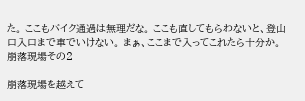た。 ここもバイク通過は無理だな。 ここも直してもらわないと、登山口入口まで車でいけない。 まぁ、ここまで入ってこれたら十分か。
崩落現場その2

崩落現場を越えて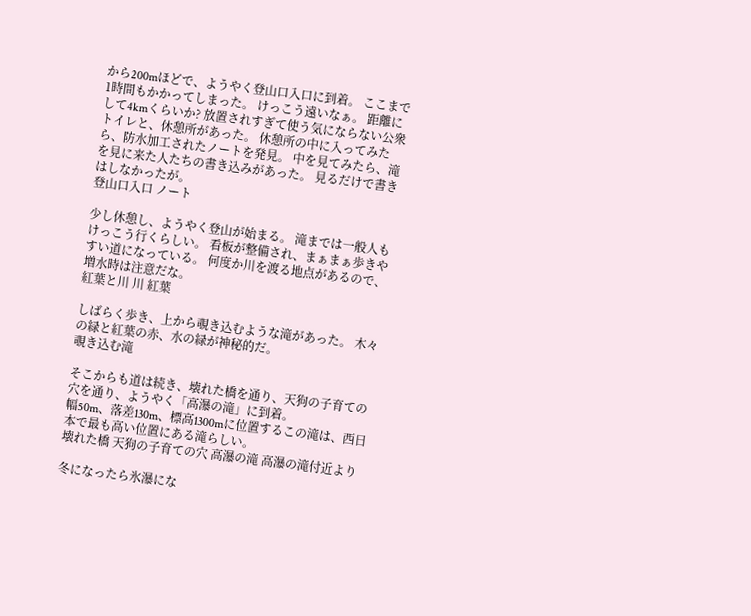から200mほどで、ようやく登山口入口に到着。 ここまで1時間もかかってしまった。 けっこう遠いなぁ。 距離にして4kmくらいか? 放置されすぎて使う気にならない公衆トイレと、休憩所があった。 休憩所の中に入ってみたら、防水加工されたノートを発見。 中を見てみたら、滝を見に来た人たちの書き込みがあった。 見るだけで書きはしなかったが。
登山口入口 ノート

少し休憩し、ようやく登山が始まる。 滝までは一般人もけっこう行くらしい。 看板が整備され、まぁまぁ歩きやすい道になっている。 何度か川を渡る地点があるので、増水時は注意だな。
紅葉と川 川 紅葉

しばらく歩き、上から覗き込むような滝があった。 木々の緑と紅葉の赤、水の緑が神秘的だ。
覗き込む滝

そこからも道は続き、壊れた橋を通り、天狗の子育ての穴を通り、ようやく「高瀑の滝」に到着。
幅50m、落差130m、標高1300mに位置するこの滝は、西日本で最も高い位置にある滝らしい。
壊れた橋 天狗の子育ての穴 高瀑の滝 高瀑の滝付近より

冬になったら氷瀑にな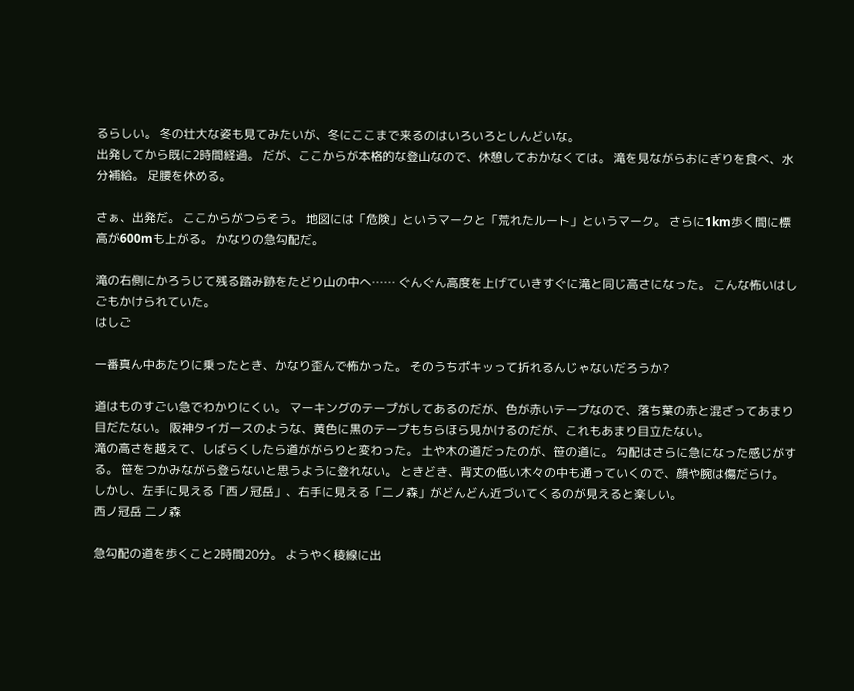るらしい。 冬の壮大な姿も見てみたいが、冬にここまで来るのはいろいろとしんどいな。
出発してから既に2時間経過。 だが、ここからが本格的な登山なので、休憩しておかなくては。 滝を見ながらおにぎりを食べ、水分補給。 足腰を休める。

さぁ、出発だ。 ここからがつらそう。 地図には「危険」というマークと「荒れたルート」というマーク。 さらに1km歩く間に標高が600mも上がる。 かなりの急勾配だ。

滝の右側にかろうじて残る踏み跡をたどり山の中へ…… ぐんぐん高度を上げていきすぐに滝と同じ高さになった。 こんな怖いはしごもかけられていた。
はしご

一番真ん中あたりに乗ったとき、かなり歪んで怖かった。 そのうちポキッって折れるんじゃないだろうか?

道はものすごい急でわかりにくい。 マーキングのテープがしてあるのだが、色が赤いテープなので、落ち葉の赤と混ざってあまり目だたない。 阪神タイガースのような、黄色に黒のテープもちらほら見かけるのだが、これもあまり目立たない。
滝の高さを越えて、しばらくしたら道ががらりと変わった。 土や木の道だったのが、笹の道に。 勾配はさらに急になった感じがする。 笹をつかみながら登らないと思うように登れない。 ときどき、背丈の低い木々の中も通っていくので、顔や腕は傷だらけ。 しかし、左手に見える「西ノ冠岳」、右手に見える「二ノ森」がどんどん近づいてくるのが見えると楽しい。
西ノ冠岳 二ノ森

急勾配の道を歩くこと2時間20分。 ようやく稜線に出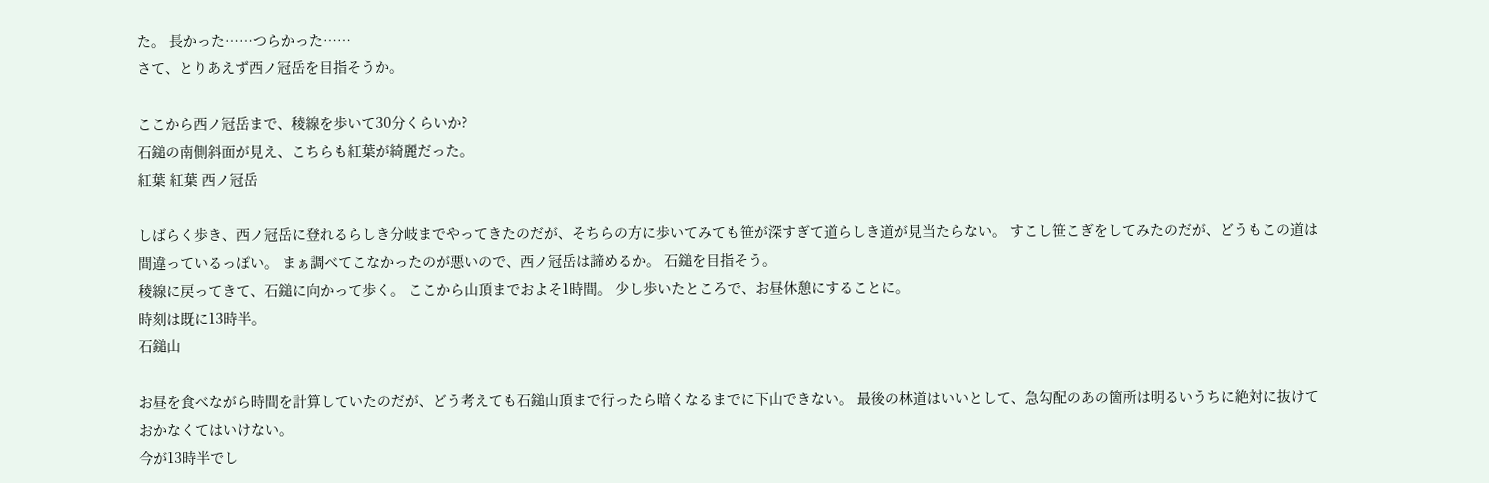た。 長かった……つらかった……
さて、とりあえず西ノ冠岳を目指そうか。

ここから西ノ冠岳まで、稜線を歩いて30分くらいか?
石鎚の南側斜面が見え、こちらも紅葉が綺麗だった。
紅葉 紅葉 西ノ冠岳

しばらく歩き、西ノ冠岳に登れるらしき分岐までやってきたのだが、そちらの方に歩いてみても笹が深すぎて道らしき道が見当たらない。 すこし笹こぎをしてみたのだが、どうもこの道は間違っているっぽい。 まぁ調べてこなかったのが悪いので、西ノ冠岳は諦めるか。 石鎚を目指そう。
稜線に戻ってきて、石鎚に向かって歩く。 ここから山頂までおよそ1時間。 少し歩いたところで、お昼休憩にすることに。
時刻は既に13時半。
石鎚山

お昼を食べながら時間を計算していたのだが、どう考えても石鎚山頂まで行ったら暗くなるまでに下山できない。 最後の林道はいいとして、急勾配のあの箇所は明るいうちに絶対に抜けておかなくてはいけない。
今が13時半でし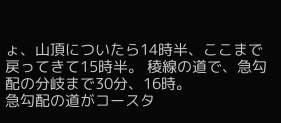ょ、山頂についたら14時半、ここまで戻ってきて15時半。 稜線の道で、急勾配の分岐まで30分、16時。
急勾配の道がコースタ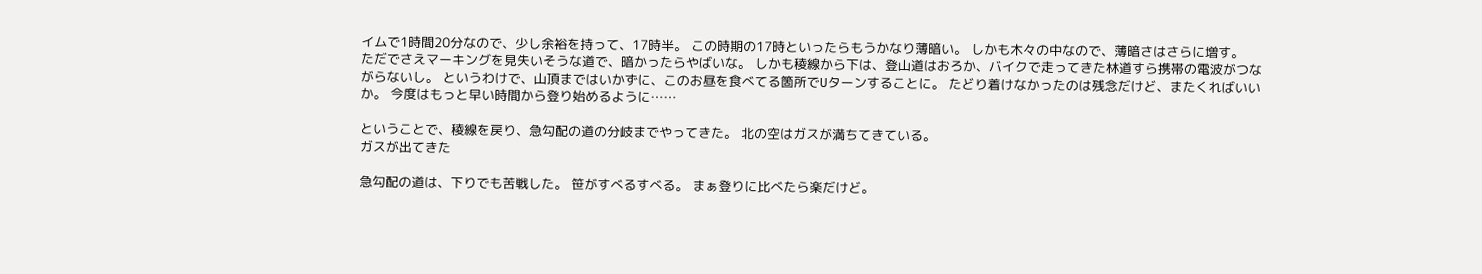イムで1時間20分なので、少し余裕を持って、17時半。 この時期の17時といったらもうかなり薄暗い。 しかも木々の中なので、薄暗さはさらに増す。
ただでさえマーキングを見失いそうな道で、暗かったらやばいな。 しかも稜線から下は、登山道はおろか、バイクで走ってきた林道すら携帯の電波がつながらないし。 というわけで、山頂まではいかずに、このお昼を食べてる箇所でUターンすることに。 たどり着けなかったのは残念だけど、またくればいいか。 今度はもっと早い時間から登り始めるように……

ということで、稜線を戻り、急勾配の道の分岐までやってきた。 北の空はガスが満ちてきている。
ガスが出てきた

急勾配の道は、下りでも苦戦した。 笹がすべるすべる。 まぁ登りに比べたら楽だけど。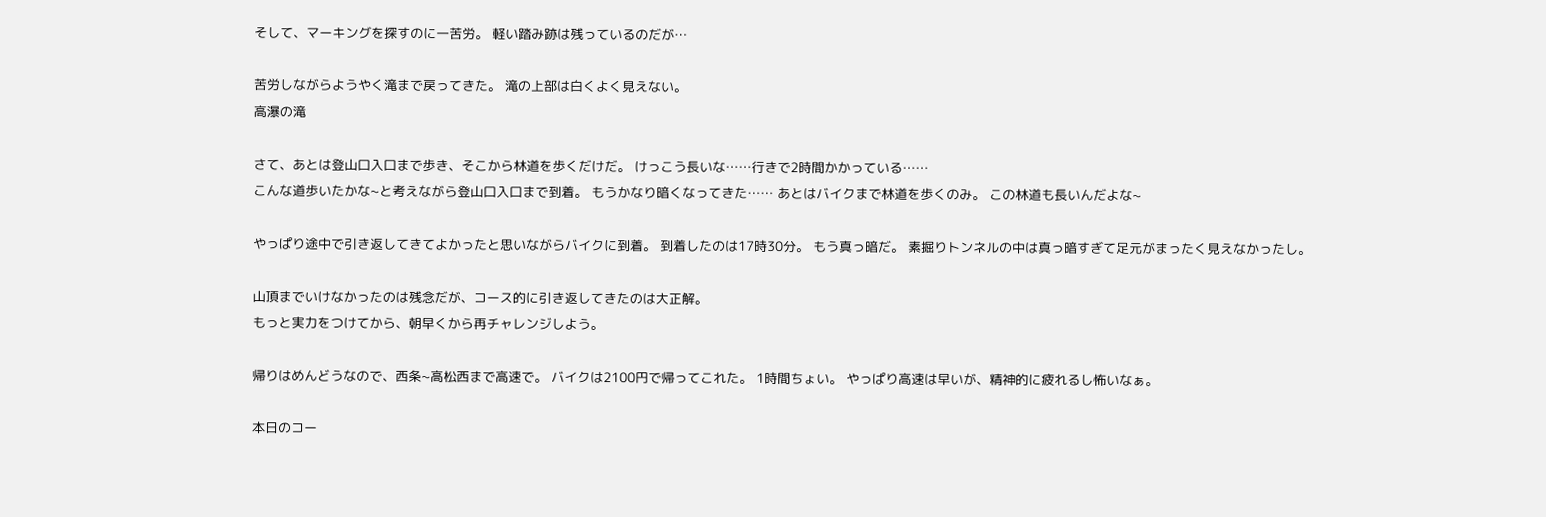そして、マーキングを探すのに一苦労。 軽い踏み跡は残っているのだが…

苦労しながらようやく滝まで戻ってきた。 滝の上部は白くよく見えない。
高瀑の滝

さて、あとは登山口入口まで歩き、そこから林道を歩くだけだ。 けっこう長いな……行きで2時間かかっている……
こんな道歩いたかな~と考えながら登山口入口まで到着。 もうかなり暗くなってきた…… あとはバイクまで林道を歩くのみ。 この林道も長いんだよな~

やっぱり途中で引き返してきてよかったと思いながらバイクに到着。 到着したのは17時30分。 もう真っ暗だ。 素掘りトンネルの中は真っ暗すぎて足元がまったく見えなかったし。

山頂までいけなかったのは残念だが、コース的に引き返してきたのは大正解。
もっと実力をつけてから、朝早くから再チャレンジしよう。

帰りはめんどうなので、西条~高松西まで高速で。 バイクは2100円で帰ってこれた。 1時間ちょい。 やっぱり高速は早いが、精神的に疲れるし怖いなぁ。

本日のコー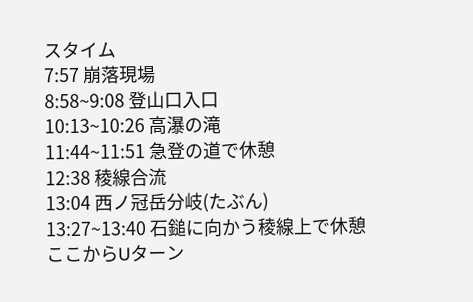スタイム
7:57 崩落現場
8:58~9:08 登山口入口
10:13~10:26 高瀑の滝
11:44~11:51 急登の道で休憩
12:38 稜線合流
13:04 西ノ冠岳分岐(たぶん)
13:27~13:40 石鎚に向かう稜線上で休憩
ここからUターン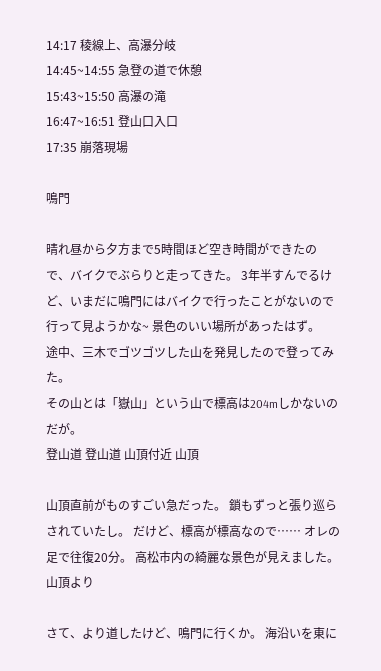14:17 稜線上、高瀑分岐
14:45~14:55 急登の道で休憩
15:43~15:50 高瀑の滝
16:47~16:51 登山口入口
17:35 崩落現場

鳴門

晴れ昼から夕方まで5時間ほど空き時間ができたので、バイクでぶらりと走ってきた。 3年半すんでるけど、いまだに鳴門にはバイクで行ったことがないので行って見ようかな~ 景色のいい場所があったはず。
途中、三木でゴツゴツした山を発見したので登ってみた。
その山とは「嶽山」という山で標高は204mしかないのだが。
登山道 登山道 山頂付近 山頂

山頂直前がものすごい急だった。 鎖もずっと張り巡らされていたし。 だけど、標高が標高なので…… オレの足で往復20分。 高松市内の綺麗な景色が見えました。
山頂より

さて、より道したけど、鳴門に行くか。 海沿いを東に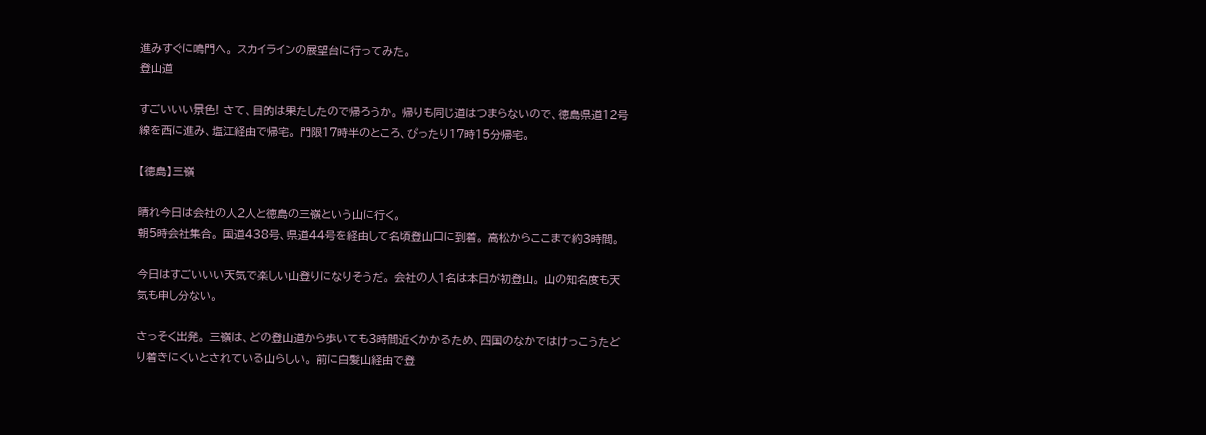進みすぐに鳴門へ。 スカイラインの展望台に行ってみた。
登山道

すごいいい景色! さて、目的は果たしたので帰ろうか。 帰りも同じ道はつまらないので、徳島県道12号線を西に進み、塩江経由で帰宅。 門限17時半のところ、ぴったり17時15分帰宅。

【徳島】三嶺

晴れ今日は会社の人2人と徳島の三嶺という山に行く。
朝5時会社集合。 国道438号、県道44号を経由して名頃登山口に到着。 高松からここまで約3時間。

今日はすごいいい天気で楽しい山登りになりそうだ。 会社の人1名は本日が初登山。 山の知名度も天気も申し分ない。

さっそく出発。 三嶺は、どの登山道から歩いても3時間近くかかるため、四国のなかではけっこうたどり着きにくいとされている山らしい。 前に白髪山経由で登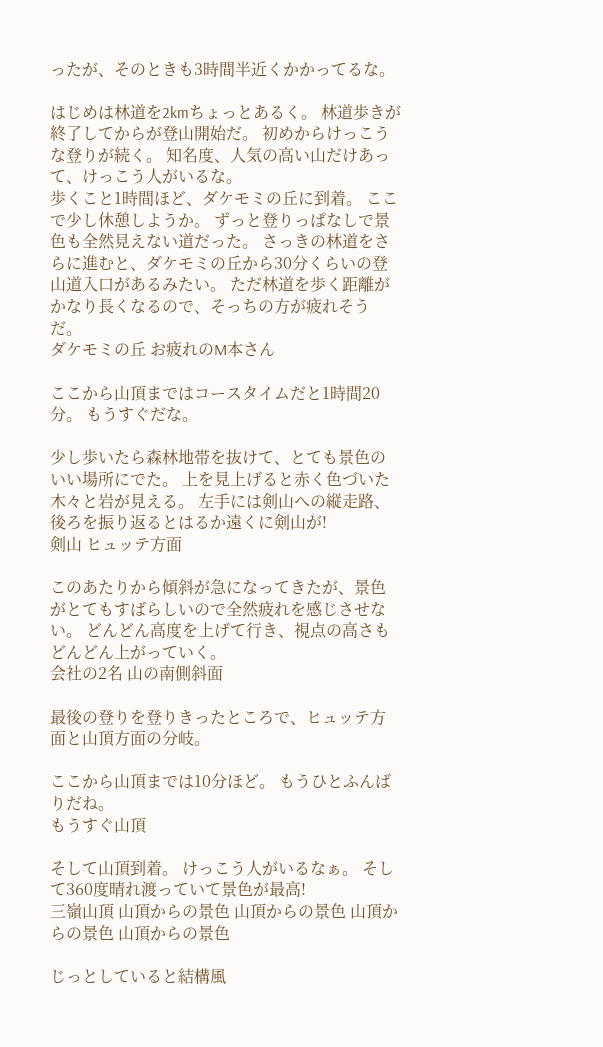ったが、そのときも3時間半近くかかってるな。

はじめは林道を2kmちょっとあるく。 林道歩きが終了してからが登山開始だ。 初めからけっこうな登りが続く。 知名度、人気の高い山だけあって、けっこう人がいるな。
歩くこと1時間ほど、ダケモミの丘に到着。 ここで少し休憩しようか。 ずっと登りっぱなしで景色も全然見えない道だった。 さっきの林道をさらに進むと、ダケモミの丘から30分くらいの登山道入口があるみたい。 ただ林道を歩く距離がかなり長くなるので、そっちの方が疲れそうだ。
ダケモミの丘 お疲れのM本さん

ここから山頂まではコースタイムだと1時間20分。 もうすぐだな。

少し歩いたら森林地帯を抜けて、とても景色のいい場所にでた。 上を見上げると赤く色づいた木々と岩が見える。 左手には剣山への縦走路、後ろを振り返るとはるか遠くに剣山が!
剣山 ヒュッテ方面

このあたりから傾斜が急になってきたが、景色がとてもすばらしいので全然疲れを感じさせない。 どんどん高度を上げて行き、視点の高さもどんどん上がっていく。
会社の2名 山の南側斜面

最後の登りを登りきったところで、ヒュッテ方面と山頂方面の分岐。

ここから山頂までは10分ほど。 もうひとふんばりだね。
もうすぐ山頂

そして山頂到着。 けっこう人がいるなぁ。 そして360度晴れ渡っていて景色が最高!
三嶺山頂 山頂からの景色 山頂からの景色 山頂からの景色 山頂からの景色

じっとしていると結構風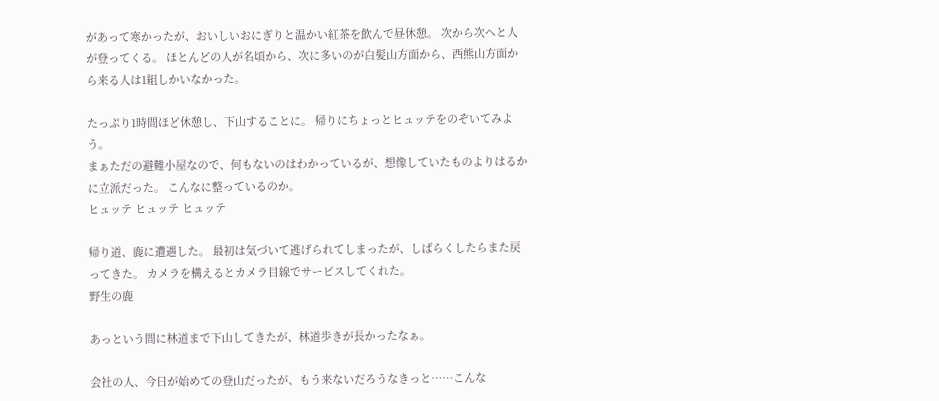があって寒かったが、おいしいおにぎりと温かい紅茶を飲んで昼休憩。 次から次へと人が登ってくる。 ほとんどの人が名頃から、次に多いのが白髪山方面から、西熊山方面から来る人は1組しかいなかった。

たっぷり1時間ほど休憩し、下山することに。 帰りにちょっとヒュッテをのぞいてみよう。
まぁただの避難小屋なので、何もないのはわかっているが、想像していたものよりはるかに立派だった。 こんなに整っているのか。
ヒュッテ ヒュッテ ヒュッテ

帰り道、鹿に遭遇した。 最初は気づいて逃げられてしまったが、しばらくしたらまた戻ってきた。 カメラを構えるとカメラ目線でサービスしてくれた。
野生の鹿

あっという間に林道まで下山してきたが、林道歩きが長かったなぁ。

会社の人、今日が始めての登山だったが、もう来ないだろうなきっと……こんな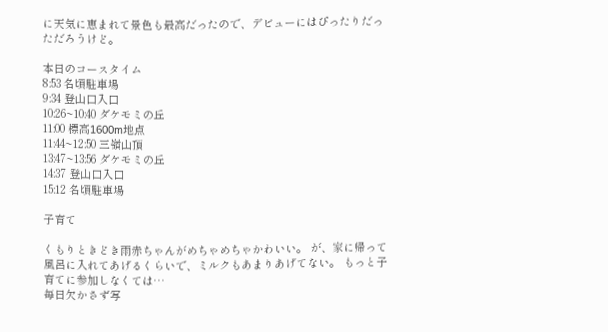に天気に恵まれて景色も最高だったので、デビューにはぴったりだっただろうけど。

本日のコースタイム
8:53 名頃駐車場
9:34 登山口入口
10:26~10:40 ダケモミの丘
11:00 標高1600m地点
11:44~12:50 三嶺山頂
13:47~13:56 ダケモミの丘
14:37 登山口入口
15:12 名頃駐車場

子育て

くもりときどき雨赤ちゃんがめちゃめちゃかわいい。 が、家に帰って風呂に入れてあげるくらいで、ミルクもあまりあげてない。 もっと子育てに参加しなくては…
毎日欠かさず写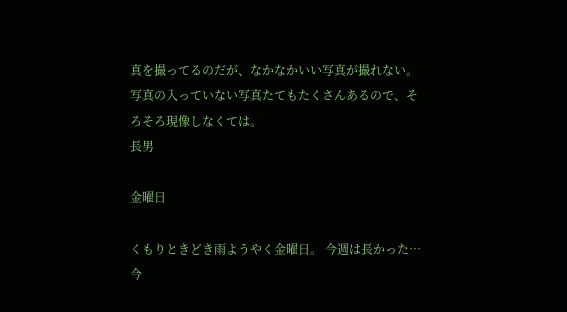真を撮ってるのだが、なかなかいい写真が撮れない。 写真の入っていない写真たてもたくさんあるので、そろそろ現像しなくては。
長男

金曜日

くもりときどき雨ようやく金曜日。 今週は長かった…
今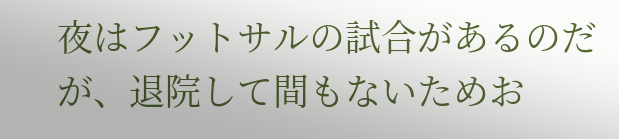夜はフットサルの試合があるのだが、退院して間もないためお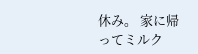休み。 家に帰ってミルク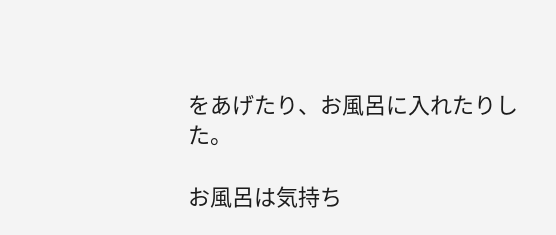をあげたり、お風呂に入れたりした。

お風呂は気持ち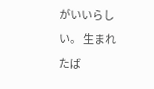がいいらしい。 生まれたば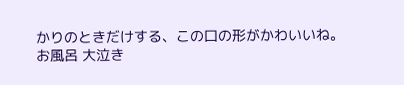かりのときだけする、この口の形がかわいいね。
お風呂 大泣き